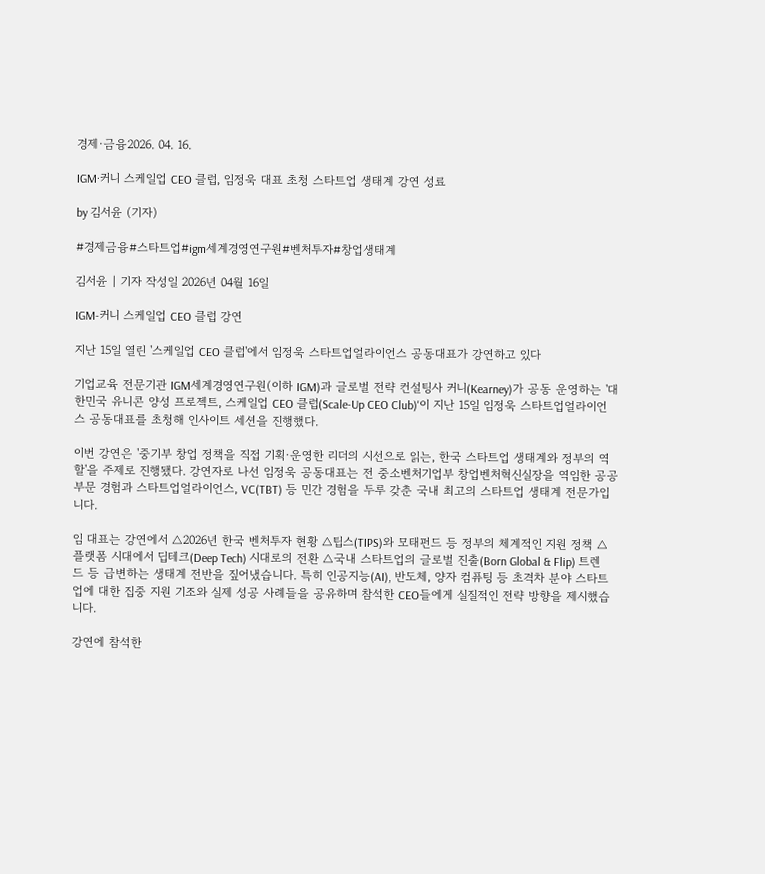경제·금융2026. 04. 16.

IGM·커니 스케일업 CEO 클럽, 임정욱 대표 초청 스타트업 생태계 강연 성료

by 김서윤 (기자)

#경제금융#스타트업#igm세계경영연구원#벤처투자#창업생태계

김서윤 | 기자 작성일 2026년 04월 16일

IGM-커니 스케일업 CEO 클럽 강연

지난 15일 열린 '스케일업 CEO 클럽'에서 임정욱 스타트업얼라이언스 공동대표가 강연하고 있다

기업교육 전문기관 IGM세계경영연구원(이하 IGM)과 글로벌 전략 컨설팅사 커니(Kearney)가 공동 운영하는 '대한민국 유니콘 양성 프로젝트, 스케일업 CEO 클럽(Scale-Up CEO Club)'이 지난 15일 임정욱 스타트업얼라이언스 공동대표를 초청해 인사이트 세션을 진행했다.

이번 강연은 '중기부 창업 정책을 직접 기획·운영한 리더의 시선으로 읽는, 한국 스타트업 생태계와 정부의 역할'을 주제로 진행됐다. 강연자로 나선 임정욱 공동대표는 전 중소벤처기업부 창업벤처혁신실장을 역임한 공공 부문 경험과 스타트업얼라이언스, VC(TBT) 등 민간 경험을 두루 갖춘 국내 최고의 스타트업 생태계 전문가입니다.

임 대표는 강연에서 △2026년 한국 벤처투자 현황 △팁스(TIPS)와 모태펀드 등 정부의 체계적인 지원 정책 △플랫폼 시대에서 딥테크(Deep Tech) 시대로의 전환 △국내 스타트업의 글로벌 진출(Born Global & Flip) 트렌드 등 급변하는 생태계 전반을 짚어냈습니다. 특히 인공지능(AI), 반도체, 양자 컴퓨팅 등 초격차 분야 스타트업에 대한 집중 지원 기조와 실제 성공 사례들을 공유하며 참석한 CEO들에게 실질적인 전략 방향을 제시했습니다.

강연에 참석한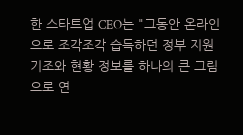한 스타트업 CEO는 "그동안 온라인으로 조각조각 습득하던 정부 지원 기조와 현황 정보를 하나의 큰 그림으로 연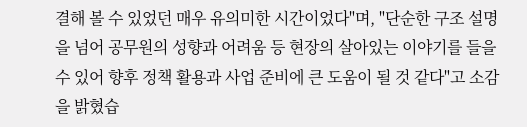결해 볼 수 있었던 매우 유의미한 시간이었다"며, "단순한 구조 설명을 넘어 공무원의 성향과 어려움 등 현장의 살아있는 이야기를 들을 수 있어 향후 정책 활용과 사업 준비에 큰 도움이 될 것 같다"고 소감을 밝혔습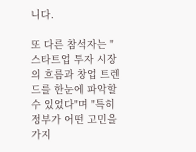니다.

또 다른 참석자는 "스타트업 투자 시장의 흐름과 창업 트렌드를 한눈에 파악할 수 있었다"며 "특히 정부가 어떤 고민을 가지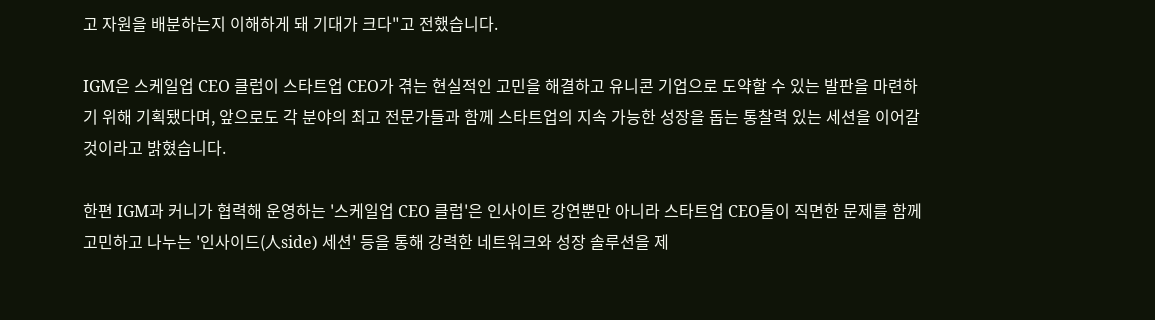고 자원을 배분하는지 이해하게 돼 기대가 크다"고 전했습니다.

IGM은 스케일업 CEO 클럽이 스타트업 CEO가 겪는 현실적인 고민을 해결하고 유니콘 기업으로 도약할 수 있는 발판을 마련하기 위해 기획됐다며, 앞으로도 각 분야의 최고 전문가들과 함께 스타트업의 지속 가능한 성장을 돕는 통찰력 있는 세션을 이어갈 것이라고 밝혔습니다.

한편 IGM과 커니가 협력해 운영하는 '스케일업 CEO 클럽'은 인사이트 강연뿐만 아니라 스타트업 CEO들이 직면한 문제를 함께 고민하고 나누는 '인사이드(人side) 세션' 등을 통해 강력한 네트워크와 성장 솔루션을 제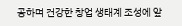공하며 건강한 창업 생태계 조성에 앞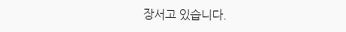장서고 있습니다.